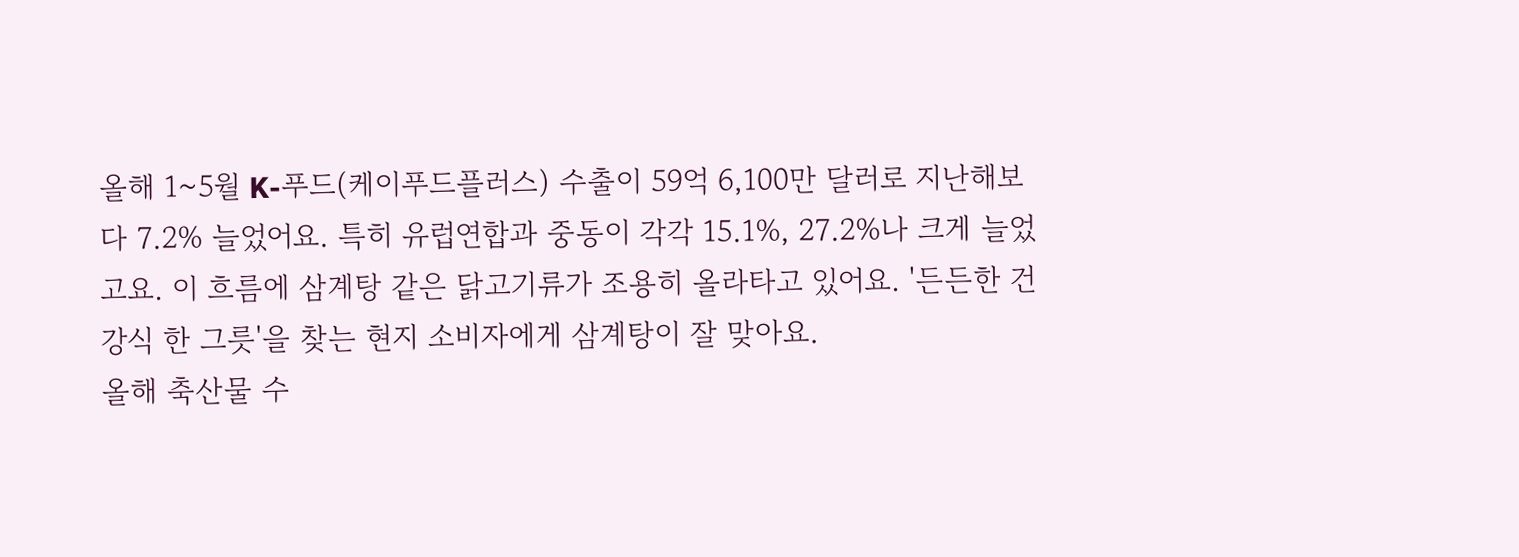올해 1~5월 K-푸드(케이푸드플러스) 수출이 59억 6,100만 달러로 지난해보다 7.2% 늘었어요. 특히 유럽연합과 중동이 각각 15.1%, 27.2%나 크게 늘었고요. 이 흐름에 삼계탕 같은 닭고기류가 조용히 올라타고 있어요. '든든한 건강식 한 그릇'을 찾는 현지 소비자에게 삼계탕이 잘 맞아요.
올해 축산물 수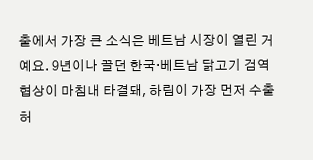출에서 가장 큰 소식은 베트남 시장이 열린 거예요. 9년이나 끌던 한국·베트남 닭고기 검역 협상이 마침내 타결돼, 하림이 가장 먼저 수출 허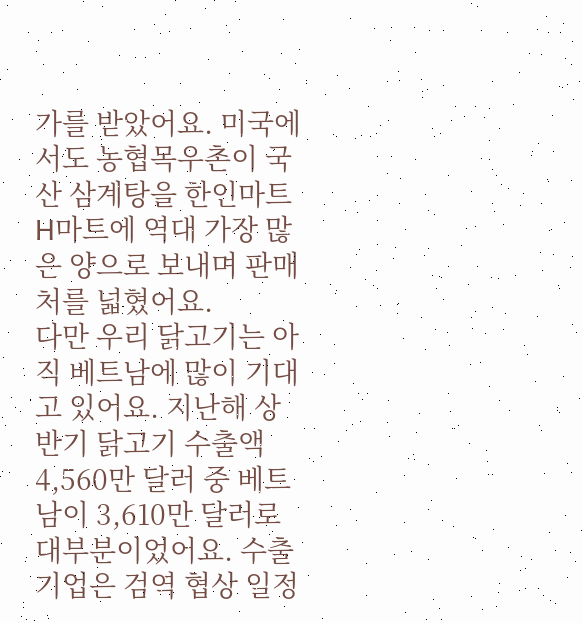가를 받았어요. 미국에서도 농협목우촌이 국산 삼계탕을 한인마트 H마트에 역대 가장 많은 양으로 보내며 판매처를 넓혔어요.
다만 우리 닭고기는 아직 베트남에 많이 기대고 있어요. 지난해 상반기 닭고기 수출액 4,560만 달러 중 베트남이 3,610만 달러로 대부분이었어요. 수출기업은 검역 협상 일정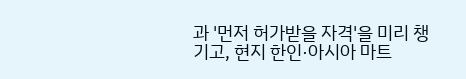과 '먼저 허가받을 자격'을 미리 챙기고, 현지 한인·아시아 마트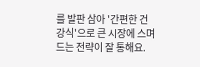를 발판 삼아 '간편한 건강식'으로 큰 시장에 스며드는 전략이 잘 통해요.